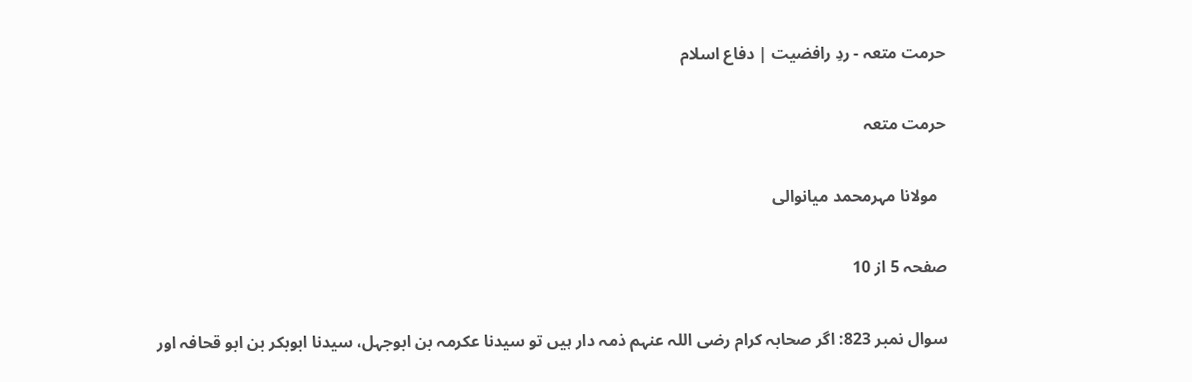حرمت متعہ - ردِ رافضیت | دفاع اسلام

حرمت متعہ

  مولانا مہرمحمد میانوالی

صفحہ 5 از 10

سوال نمبر 823: اگر صحابہ کرام رضی اللہ عنہم ذمہ دار ہیں تو سیدنا عکرمہ بن ابوجہل، سیدنا ابوبكر بن ابو قحافہ اور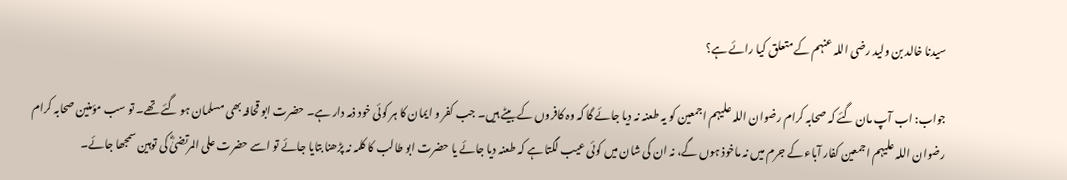سیدنا خالد بن ولید رضی اللہ عنہم کے متعلق کیا رائے ہے؟

جواب: اب آپ مان گئے کہ صحابہ کرام رضوان اللہ علیہم اجمعین کو یہ طعنہ نہ دیا جائے گا کہ وہ کافروں کے بیٹے ہیں۔ جب کفر و ایمان کا ہر کوئی خود ذمہ دار ہے۔ حضرت ابو قحافہ بھی مسلمان ہو گئے تھے۔ تو سب مؤمنین صحابہ کرام رضوان اللہ علیہم اجمعین کفار آباء کے جرم میں نہ ماخوذ ہوں گے، نہ ان کی شان میں کوئی عیب لگتا ہے کہ طعنہ دیا جائے یا حضرت ابو طالب کا کلمہ نہ پڑھنا بتایا جائے تو اسے حضرت علی المرتضیٰؓ کی توہین سمجھا جائے۔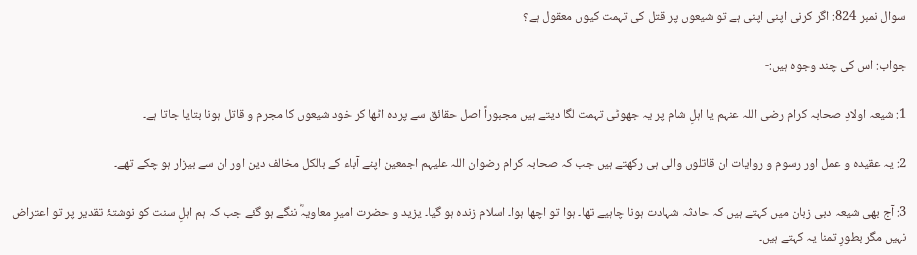سوال نمبر 824: اگر کرنی اپنی اپنی ہے تو شیعوں پر قتل کی تہمت کیوں معقول ہے؟

جواب: اس کی چند وجوہ ہیں:-

1: شیعہ اولادِ صحابہ کرام رضی اللہ عنہم یا اہلِ شام پر یہ جھوٹی تہمت لگا دیتے ہیں مجبوراً اصل حقائق سے پردہ اٹھا کر خود شیعوں کا مجرم و قاتل ہونا بتایا جاتا ہے۔

2: یہ عقیدہ و عمل اور رسوم و روایات ان قاتلوں والی ہی رکھتے ہیں جب کہ صحابہ کرام رضوان اللہ علیہم اجمعین اپنے آباء کے بالکل مخالف دین اور ان سے بیزار ہو چکے تھے۔

3: آج بھی شیعہ دبی زبان میں کہتے ہیں کہ حادثہ شہادت ہونا چاہیے تھا۔ ہوا تو اچھا ہوا۔ اسلام زندہ ہو گیا۔ یزید و حضرت امیرِ معاویہؓ ننگے ہو گئے جب کہ ہم اہلِ سنت کو نوشتۂ تقدیر پر تو اعتراض نہیں مگر بطورِ تمنا یہ کہتے ہیں۔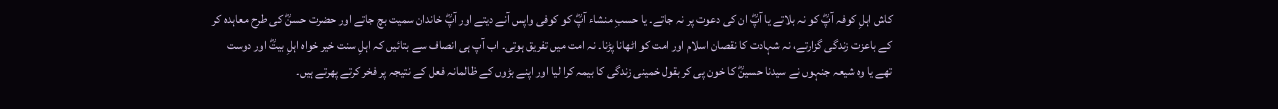کاش اہلِ کوفہ آپؓ کو نہ بلاتے یا آپؓ ان کی دعوت پر نہ جاتے۔ یا حسبِ منشاء آپؓ کو کوفی واپس آنے دیتے اور آپؓ خاندان سمیت بچ جاتے اور حضرت حسنؓ کی طرح معاہدہ کر کے باعزت زندگی گزارتے، نہ شہادت کا نقصان اسلام اور امت کو اٹھانا پڑنا۔ نہ امت میں تفریق ہوتی۔ اب آپ ہی انصاف سے بتائیں کہ اہلِ سنت خیر خواہ اہلِ بیتؓ اور دوست تھے یا وہ شیعہ جنہوں نے سیدنا حسینؓ کا خون پی کر بقول خمینی زندگی کا بیمہ کرا لیا اور اپنے بڑوں کے ظالمانہ فعل کے نتیجہ پر فخر کرتے پھرتے ہیں۔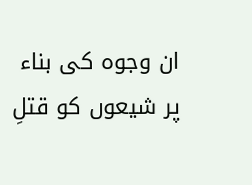ان وجوہ کی بناء پر شیعوں کو قتلِ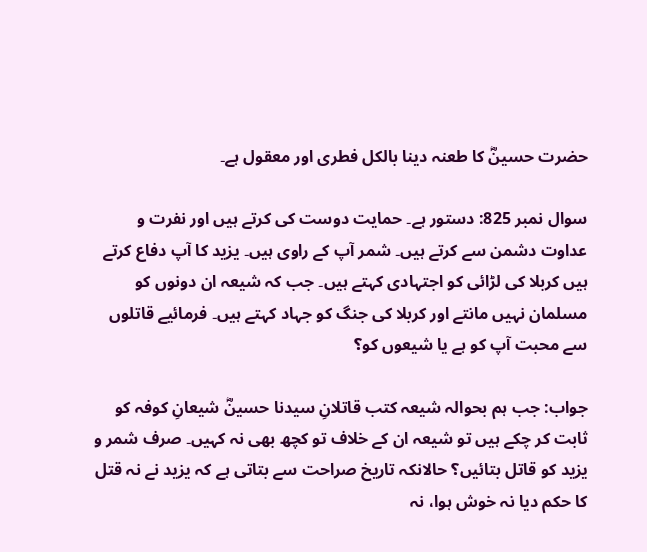حضرت حسینؓ کا طعنہ دینا بالکل فطری اور معقول ہے۔

سوال نمبر 825: دستور ہے۔ حمایت دوست کی کرتے ہیں اور نفرت و عداوت دشمن سے کرتے ہیں۔ شمر آپ کے راوی ہیں۔ یزید کا آپ دفاع کرتے ہیں کربلا کی لڑائی کو اجتہادی کہتے ہیں۔ جب کہ شیعہ ان دونوں کو مسلمان نہیں مانتے اور کربلا کی جنگ کو جہاد کہتے ہیں۔ فرمائیے قاتلوں سے محبت آپ کو ہے یا شیعوں کو؟

جواب: جب ہم بحوالہ شیعہ کتب قاتلانِ سیدنا حسینؓ شیعانِ کوفہ کو ثابت کر چکے ہیں تو شیعہ ان کے خلاف تو کچھ بھی نہ کہیں۔ صرف شمر و یزید کو قاتل بتائیں؟ حالانکہ تاریخ صراحت سے بتاتی ہے کہ یزید نے نہ قتل کا حکم دیا نہ خوش ہوا، نہ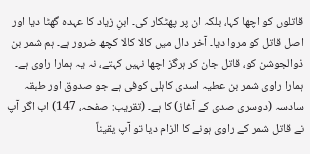قاتلوں کو اچھا کہا، بلکہ ان پر پھٹکار کی۔ ابنِ زیاد کا عہدہ گھٹا دیا اور اصل قاتل کو مروا دیا۔ آخر دال میں کالا کالا کچھ ضرور ہے۔ ہم شمر بن ذوالجوشن کو، قاتل جان کر ہرگز اچھا نہیں کہتے، نہ یہ ہمارا راوی ہے۔ ہمارا راوی شمر بن عطیہ اسدی کاہلی کوفی ہے جو صدوق اور طبقہ سادسہ (دوسری صدی کے آغاز) کا ہے۔ (تقریب: صفحہ، 147) اب اگر آپ نے قاتل شمر کے راوی ہونے کا الزام دیا تو آپ یقیناً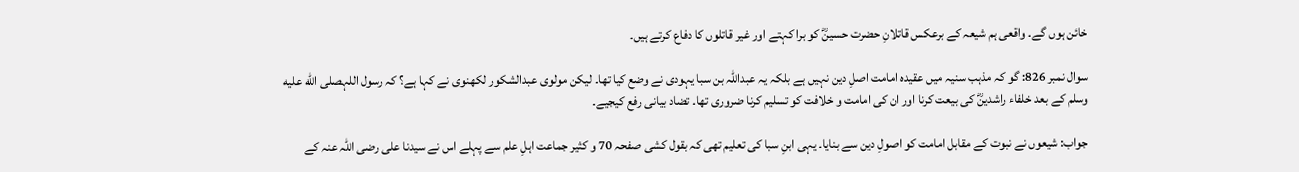خائن ہوں گے۔ واقعی ہم شیعہ کے برعکس قاتلانِ حضرت حسینؓ کو برا کہتے اور غیر قاتلوں کا دفاع کرتے ہیں۔

سوال نمبر 826: گو کہ مذہب سنیہ میں عقیدہ امامت اصلِ دین نہیں ہے بلکہ یہ عبداللہ بن سبا یہودی نے وضع کیا تھا۔ لیکن مولوی عبدالشکور لکھنوی نے کہا ہے؟ کہ رسول اللہصلى الله عليه وسلم کے بعد خلفاء راشدینؓ کی بیعت کرنا اور ان کی امامت و خلافت کو تسلیم کرنا ضروری تھا۔ تضاد بیانی رفع کیجیے۔

جواب: شیعوں نے نبوت کے مقابل امامت کو اصولِ دین سے بنایا۔ یہی ابنِ سبا کی تعلیم تھی کہ بقول کشی صفحہ 70 و کثیر جماعت اہلِ علم سے پہلے اس نے سیدنا علی رضی اللہ عنہ کے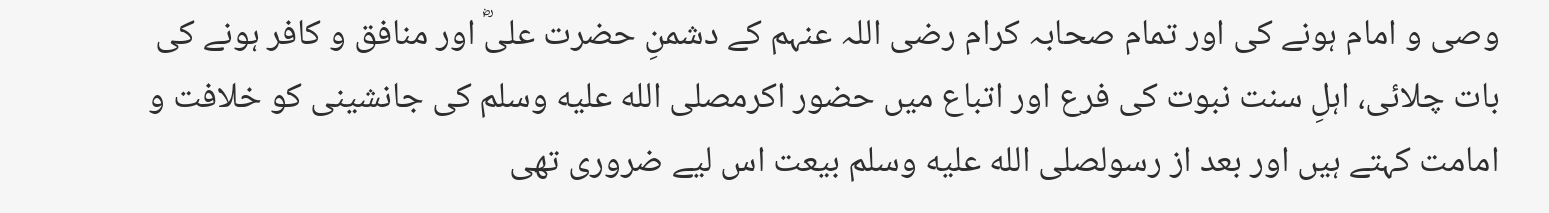وصی و امام ہونے کی اور تمام صحابہ کرام رضی اللہ عنہم کے دشمنِ حضرت علیؓ اور منافق و کافر ہونے کی بات چلائی، اہلِ سنت نبوت کی فرع اور اتباع میں حضور اکرمصلى الله عليه وسلم کی جانشینی کو خلافت و امامت کہتے ہیں اور بعد از رسولصلى الله عليه وسلم بیعت اس لیے ضروری تھی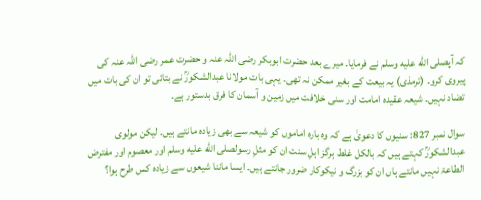کہ آپصلى الله عليه وسلم نے فرمایا۔ میرے بعد حضرت ابوبکر رضی اللہ عنہ و حضرت عمر رضی اللہ عنہ کی پیروی کرو۔ (ترمذی) یہ بیعت کے بغیر ممکن نہ تھی۔ یہی بات مولانا عبدالشکورؒ نے بتائی تو ان کی بات میں تضاد نہیں۔ شیعہ عقیدہ امامت اور سنی خلافت میں زمین و آسمان کا فرق بدستور ہے۔

سوال نمبر 827: سنیوں کا دعویٰ ہے کہ وہ بارہ اماموں کو شیعہ سے بھی زیادہ مانتے ہیں۔ لیکن مولوی عبدالشکورؒ کہتے ہیں کہ بالکل غلط ہرگز اہلِ سنت ان کو مثلِ رسولصلى الله عليه وسلم اور معصوم اور مفترض الطاعۃ نہیں مانتے ہاں ان کو بزرگ و نیکوکار ضرور جانتے ہیں۔ ایسا ماننا شیعوں سے زیادہ کس طرح ہوا؟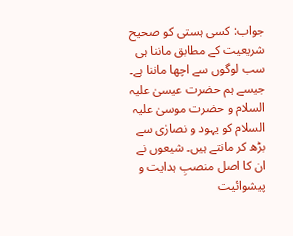جواب: کسی ہستی کو صحیح شریعیت کے مطابق ماننا ہی سب لوگوں سے اچھا ماننا ہے۔ جیسے ہم حضرت عیسیٰ علیہ السلام و حضرت موسیٰ علیہ السلام کو یہود و نصارٰی سے بڑھ کر مانتے ہیں۔ شیعوں نے ان کا اصل منصبِ ہدایت و پیشوائیت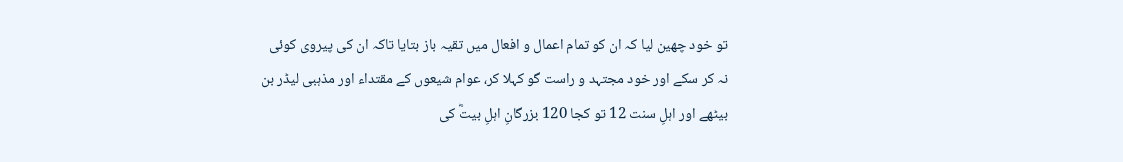تو خود چھین لیا کہ ان کو تمام اعمال و افعال میں تقیہ باز بتایا تاکہ ان کی پیروی کوئی نہ کر سکے اور خود مجتہد و راست گو کہلا کر، عوام شیعوں کے مقتداء اور مذہبی لیڈر بن بیٹھے اور اہلِ سنت 12 تو کجا 120 بزرگانِ اہلِ بیتؓ کی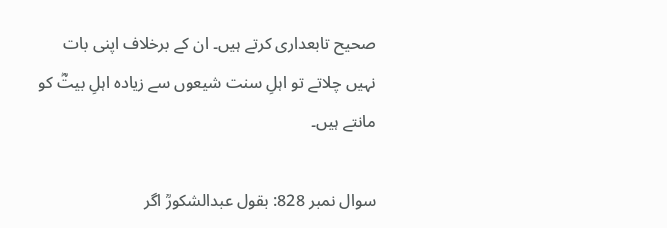صحیح تابعداری کرتے ہیں۔ ان کے برخلاف اپنی بات نہیں چلاتے تو اہلِ سنت شیعوں سے زیادہ اہلِ بیتؓ کو مانتے ہیں۔

سوال نمبر 828: بقول عبدالشکورؒ اگر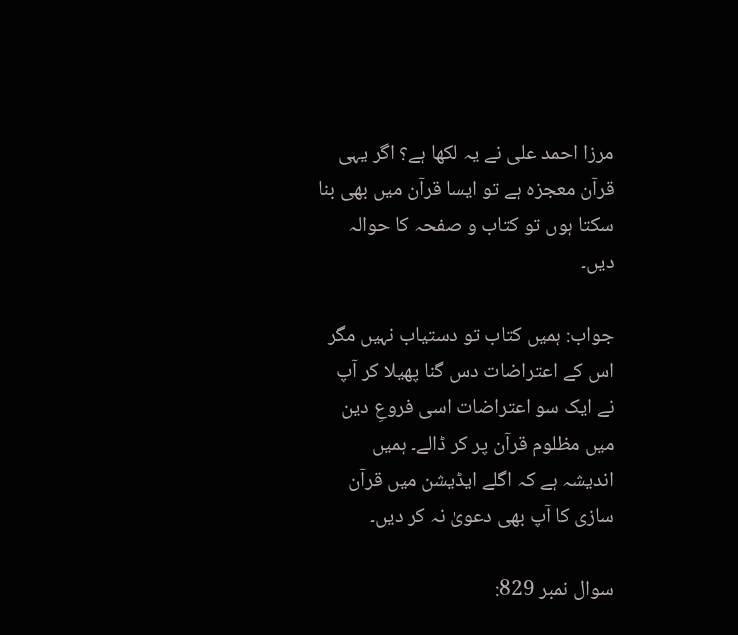مرزا احمد علی نے یہ لکھا ہے؟ اگر یہی قرآن معجزہ ہے تو ایسا قرآن میں بھی بنا سکتا ہوں تو کتاب و صفحہ کا حوالہ دیں۔

جواب: ہمیں کتاب تو دستیاب نہیں مگر اس کے اعتراضات دس گنا پھیلا کر آپ نے ایک سو اعتراضات اسی فروعِ دین میں مظلوم قرآن پر کر ڈالے۔ ہمیں اندیشہ ہے کہ اگلے ایڈیشن میں قرآن سازی کا آپ بھی دعویٰ نہ کر دیں۔

سوال نمبر 829: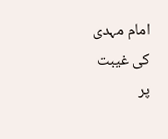امام مہدی کی غیبت پر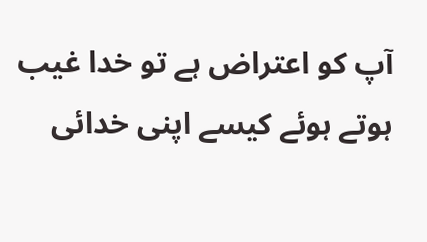آپ کو اعتراض ہے تو خدا غیب ہوتے ہوئے کیسے اپنی خدائی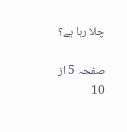چلا رہا ہے؟

صفحہ 5 از 10